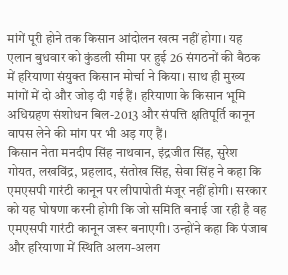मांगें पूरी होने तक किसान आंदोलन खत्म नहीं होगा। यह एलान बुधवार को कुंडली सीमा पर हुई 26 संगठनों की बैठक में हरियाणा संयुक्त किसान मोर्चा ने किया। साथ ही मुख्य मांगों में दो और जोड़ दी गई हैं। हरियाणा के किसान भूमि अधिग्रहण संशोधन बिल-2013 और संपत्ति क्षतिपूर्ति कानून वापस लेने की मांग पर भी अड़ गए हैं।
किसान नेता मनदीप सिंह नाथवान, इंद्रजीत सिंह, सुरेश गोयत, लखविंद्र, प्रहलाद, संतोख सिंह, सेवा सिंह ने कहा कि एमएसपी गारंटी कानून पर लीपापोती मंजूर नहीं होगी। सरकार को यह घोषणा करनी होगी कि जो समिति बनाई जा रही है वह एमएसपी गारंटी कानून जरूर बनाएगी। उन्होंने कहा कि पंजाब और हरियाणा में स्थिति अलग-अलग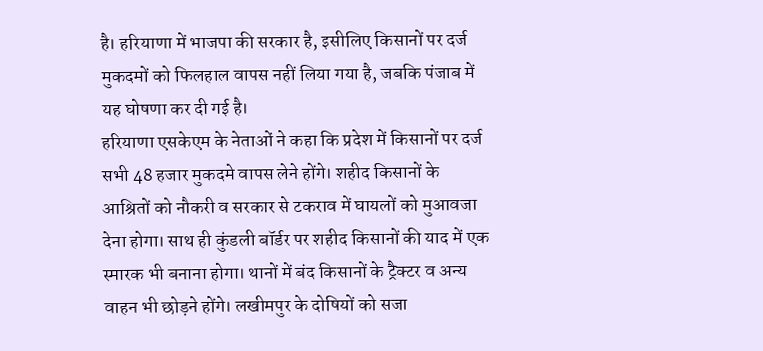है। हरियाणा में भाजपा की सरकार है, इसीलिए किसानों पर दर्ज मुकदमों को फिलहाल वापस नहीं लिया गया है, जबकि पंजाब में यह घोषणा कर दी गई है।
हरियाणा एसकेएम के नेताओं ने कहा कि प्रदेश में किसानों पर दर्ज सभी 48 हजार मुकदमे वापस लेने होंगे। शहीद किसानों के आश्रितों को नौकरी व सरकार से टकराव में घायलों को मुआवजा देना होगा। साथ ही कुंडली बॉर्डर पर शहीद किसानों की याद में एक स्मारक भी बनाना होगा। थानों में बंद किसानों के ट्रैक्टर व अन्य वाहन भी छोड़ने होंगे। लखीमपुर के दोषियों को सजा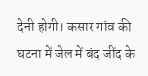देनी होगी। कसार गांव की घटना में जेल में बंद जींद के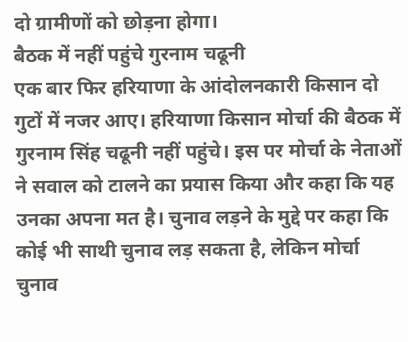दो ग्रामीणों को छोड़ना होगा।
बैठक में नहीं पहुंचे गुरनाम चढूनी
एक बार फिर हरियाणा के आंदोलनकारी किसान दो गुटों में नजर आए। हरियाणा किसान मोर्चा की बैठक में गुरनाम सिंह चढूनी नहीं पहुंचे। इस पर मोर्चा के नेताओं ने सवाल को टालने का प्रयास किया और कहा कि यह उनका अपना मत है। चुनाव लड़ने के मुद्दे पर कहा कि कोई भी साथी चुनाव लड़ सकता है, लेकिन मोर्चा चुनाव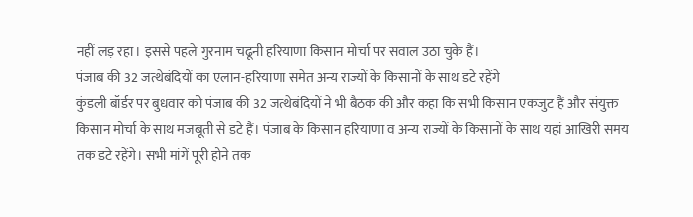नहीं लड़ रहा। इससे पहले गुरनाम चढूनी हरियाणा किसान मोर्चा पर सवाल उठा चुके हैं।
पंजाब की 32 जत्थेबंदियों का एलान-हरियाणा समेत अन्य राज्यों के किसानों के साथ डटे रहेंगे
कुंडली बॉर्डर पर बुधवार को पंजाब की 32 जत्थेबंदियों ने भी बैठक की और कहा कि सभी किसान एकजुट हैं और संयुक्त किसान मोर्चा के साथ मजबूती से डटे हैं। पंजाब के किसान हरियाणा व अन्य राज्यों के किसानों के साथ यहां आखिरी समय तक डटे रहेंगे। सभी मांगें पूरी होने तक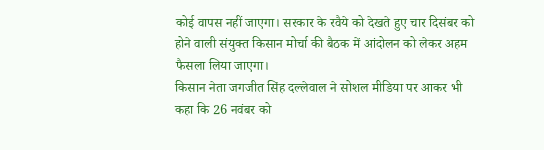कोई वापस नहीं जाएगा। सरकार के रवैये को देखते हुए चार दिसंबर को होने वाली संयुक्त किसान मोर्चा की बैठक में आंदोलन को लेकर अहम फैसला लिया जाएगा।
किसान नेता जगजीत सिंह दल्लेवाल ने सोशल मीडिया पर आकर भी कहा कि 26 नवंबर को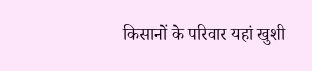किसानों के परिवार यहां खुशी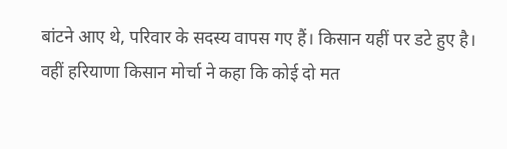बांटने आए थे, परिवार के सदस्य वापस गए हैं। किसान यहीं पर डटे हुए है। वहीं हरियाणा किसान मोर्चा ने कहा कि कोई दो मत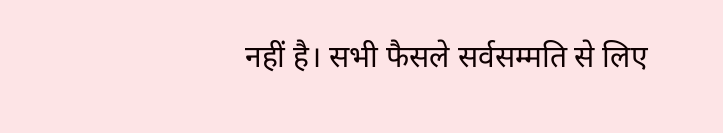नहीं है। सभी फैसले सर्वसम्मति से लिए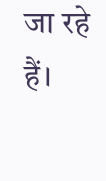जा रहे हैं।